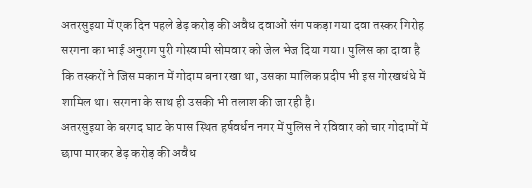अतरसुइया में एक दिन पहले डेढ़ करोड़ की अवैध दवाओं संग पकड़ा गया दवा तस्कर गिरोह सरगना का भाई अनुराग पुरी गोस्वामी सोमवार को जेल भेज दिया गया। पुलिस का दावा है कि तस्करों ने जिस मकान में गोदाम बना रखा था, उसका मालिक प्रदीप भी इस गोरखधंधे में शामिल था। सरगना के साथ ही उसकी भी तलाश की जा रही है।
अतरसुइया के बरगद घाट के पास स्थित हर्षवर्धन नगर में पुलिस ने रविवार को चार गोदामों में छापा मारकर डेढ़ करोड़ की अवैध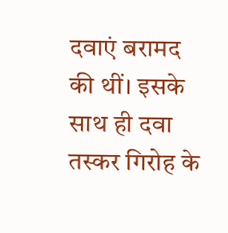दवाएं बरामद की थीं। इसके साथ ही दवा तस्कर गिरोह के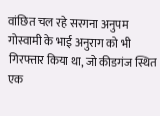वांछित चल रहे सरगना अनुपम गोस्वामी के भाई अनुराग को भी गिरफ्तार किया था, जो कीडगंज स्थित एक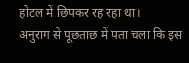होटल में छिपकर रह रहा था।
अनुराग से पूछताछ में पता चला कि इस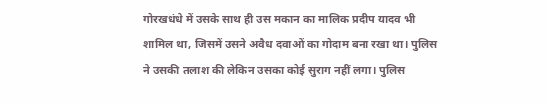गोरखधंधे में उसके साथ ही उस मकान का मालिक प्रदीप यादव भी शामिल था, जिसमें उसने अवैध दवाओं का गोदाम बना रखा था। पुलिस ने उसकी तलाश की लेकिन उसका कोई सुराग नहीं लगा। पुलिस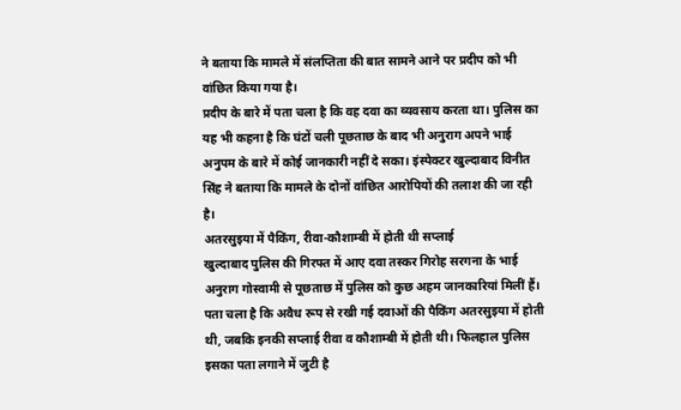ने बताया कि मामले में संलप्तिता की बात सामने आने पर प्रदीप को भी वांछित किया गया है।
प्रदीप के बारे में पता चला है कि वह दवा का व्यवसाय करता था। पुलिस का यह भी कहना है कि घंटों चली पूछताछ के बाद भी अनुराग अपने भाई अनुपम के बारे में कोई जानकारी नहीं दे सका। इंस्पेक्टर खुल्दाबाद विनीत सिंह ने बताया कि मामले के दोनों वांछित आरोपियों की तलाश की जा रही है।
अतरसुइया में पैकिंग, रीवा-कौशाम्बी में होती थी सप्लाई
खुल्दाबाद पुलिस की गिरफ्त में आए दवा तस्कर गिरोह सरगना के भाई अनुराग गोस्वामी से पूछताछ में पुलिस को कुछ अहम जानकारियां मिलीं हैं। पता चला है कि अवैध रूप से रखी गई दवाओं की पैकिंग अतरसुइया में होती थी, जबकि इनकी सप्लाई रीवा व कौशाम्बी में होती थी। फिलहाल पुलिस इसका पता लगाने में जुटी है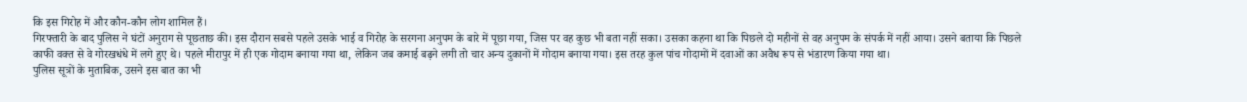कि इस गिरोह में और कौन-कौन लोग शामिल हैं।
गिरफ्तारी के बाद पुलिस ने घंटों अनुराग से पूछताछ की। इस दौरान सबसे पहले उसके भाई व गिरोह के सरगना अनुपम के बारे में पूछा गया, जिस पर वह कुछ भी बता नहीं सका। उसका कहना था कि पिछले दो महीनों से वह अनुपम के संपर्क में नहीं आया। उसने बताया कि पिछले काफी वक्त से वे गोरखधंधे में लगे हुए थे। पहले मीरापुर में ही एक गोदाम बनाया गया था, लेकिन जब कमाई बढ़ने लगी तो चार अन्य दुकानों में गोदाम बनाया गया। इस तरह कुल पांच गोदामों में दवाओं का अवैध रूप से भंडारण किया गया था।
पुलिस सूत्रों के मुताबिक, उसने इस बात का भी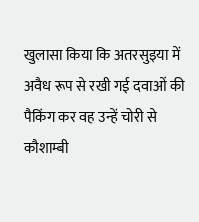खुलासा किया कि अतरसुइया में अवैध रूप से रखी गई दवाओं की पैकिंग कर वह उन्हें चोरी से कौशाम्बी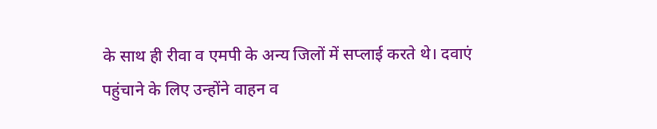के साथ ही रीवा व एमपी के अन्य जिलों में सप्लाई करते थे। दवाएं पहुंचाने के लिए उन्होंने वाहन व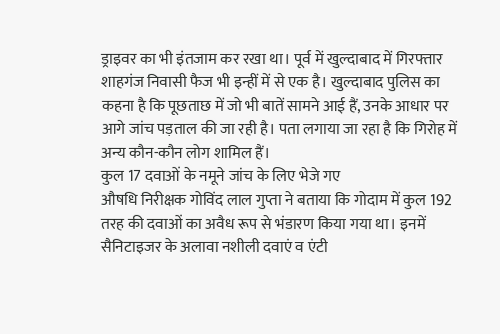ड्राइवर का भी इंतजाम कर रखा था। पूर्व में खुल्दाबाद में गिरफ्तार शाहगंज निवासी फैज भी इन्हीं में से एक है। खुल्दाबाद पुलिस का कहना है कि पूछताछ में जो भी बातें सामने आई हैं, उनके आधार पर आगे जांच पड़ताल की जा रही है। पता लगाया जा रहा है कि गिरोह में अन्य कौन-कौन लोग शामिल हैं।
कुल 17 दवाओं के नमूने जांच के लिए भेजे गए
औषधि निरीक्षक गोविंद लाल गुप्ता ने बताया कि गोदाम में कुल 192 तरह की दवाओं का अवैध रूप से भंडारण किया गया था। इनमें सैनिटाइजर के अलावा नशीली दवाएं व एंटी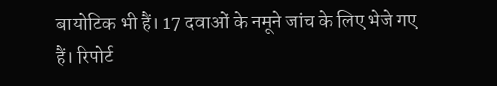बायोटिक भी हैं। 17 दवाओं के नमूने जांच के लिए भेजे गए हैं। रिपोर्ट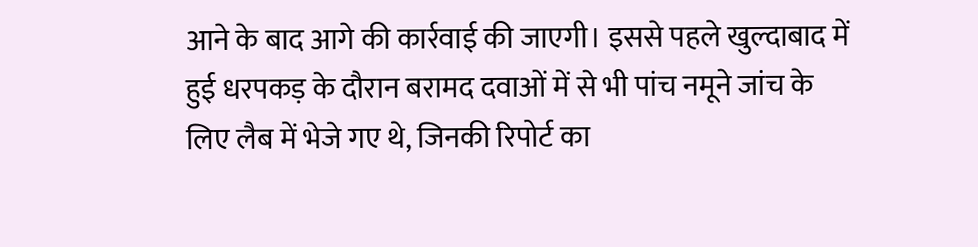आने के बाद आगे की कार्रवाई की जाएगी। इससे पहले खुल्दाबाद में हुई धरपकड़ के दौरान बरामद दवाओं में से भी पांच नमूने जांच के लिए लैब में भेजे गए थे, जिनकी रिपोर्ट का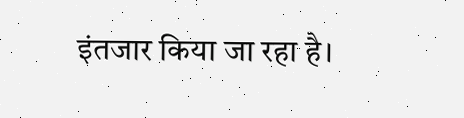इंतजार किया जा रहा है।